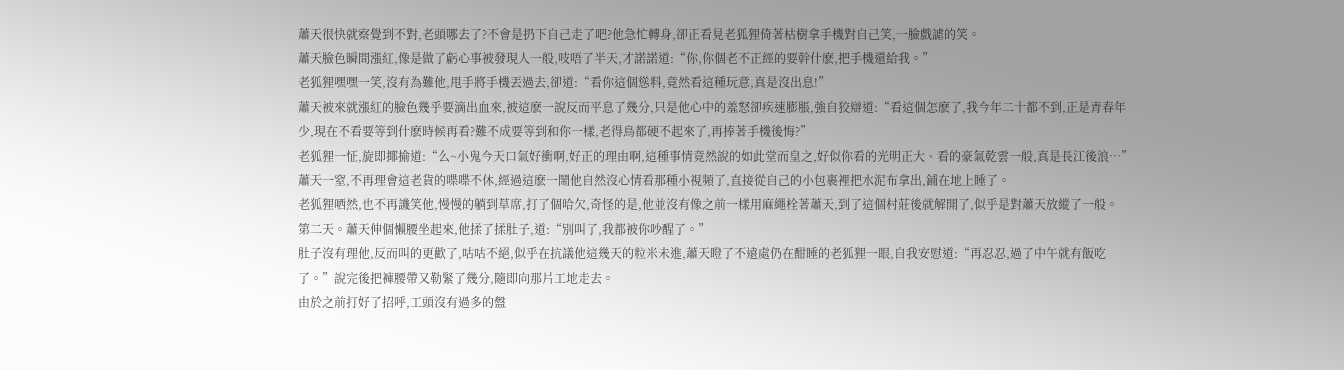蕭天很快就察覺到不對,老頭哪去了?不會是扔下自己走了吧?他急忙轉身,卻正看見老狐狸倚著枯樹拿手機對自己笑,一臉戲謔的笑。
蕭天臉色瞬間漲紅,像是做了虧心事被發現人一般,吱唔了半天,才諾諾道:“你,你個老不正經的要幹什麽,把手機還給我。”
老狐狸嘿嘿一笑,沒有為難他,甩手將手機丟過去,卻道:“看你這個慫料,竟然看這種玩意,真是沒出息!”
蕭天被來就漲紅的臉色幾乎要滴出血來,被這麽一說反而平息了幾分,只是他心中的羞怒卻疾速膨脹,強自狡辯道:“看這個怎麽了,我今年二十都不到,正是青春年少,現在不看要等到什麽時候再看?難不成要等到和你一樣,老得鳥都硬不起來了,再捧著手機後悔?”
老狐狸一怔,旋即揶揄道:“么~小鬼今天口氣好衝啊,好正的理由啊,這種事情竟然說的如此堂而皇之,好似你看的光明正大、看的豪氣乾雲一般,真是長江後浪…”
蕭天一窒,不再理會這老貨的喋喋不休,經過這麽一鬧他自然沒心情看那種小視頻了,直接從自己的小包裹裡把水泥布拿出,鋪在地上睡了。
老狐狸哂然,也不再譏笑他,慢慢的躺到草席,打了個哈欠,奇怪的是,他並沒有像之前一樣用麻繩栓著蕭天,到了這個村莊後就解開了,似乎是對蕭天放縱了一般。
第二天。蕭天伸個懶腰坐起來,他揉了揉肚子,道:“別叫了,我都被你吵醒了。”
肚子沒有理他,反而叫的更歡了,咕咕不絕,似乎在抗議他這幾天的粒米未進,蕭天瞪了不遠處仍在酣睡的老狐狸一眼,自我安慰道:“再忍忍,過了中午就有飯吃了。”說完後把褲腰帶又勒緊了幾分,隨即向那片工地走去。
由於之前打好了招呼,工頭沒有過多的盤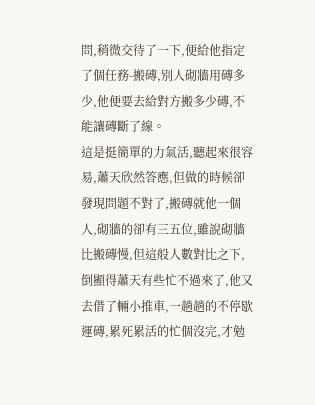問,稍微交待了一下,便給他指定了個任務-搬磚,別人砌牆用磚多少,他便要去給對方搬多少磚,不能讓磚斷了線。
這是挺簡單的力氣活,聽起來很容易,蕭天欣然答應,但做的時候卻發現問題不對了,搬磚就他一個人,砌牆的卻有三五位,雖說砌牆比搬磚慢,但這般人數對比之下,倒顯得蕭天有些忙不過來了,他又去借了輛小推車,一趟趟的不停歇運磚,累死累活的忙個沒完,才勉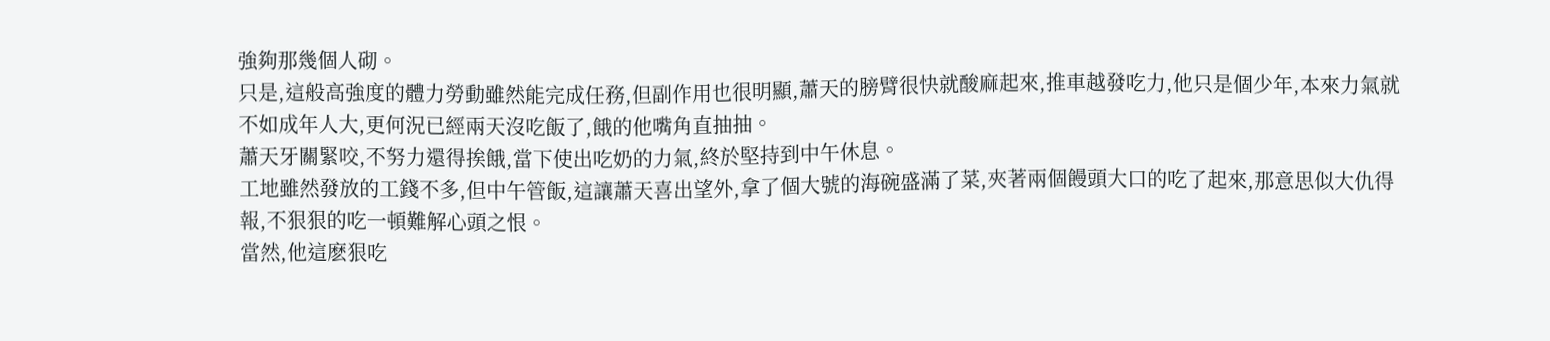強夠那幾個人砌。
只是,這般高強度的體力勞動雖然能完成任務,但副作用也很明顯,蕭天的膀臂很快就酸麻起來,推車越發吃力,他只是個少年,本來力氣就不如成年人大,更何況已經兩天沒吃飯了,餓的他嘴角直抽抽。
蕭天牙關緊咬,不努力還得挨餓,當下使出吃奶的力氣,終於堅持到中午休息。
工地雖然發放的工錢不多,但中午管飯,這讓蕭天喜出望外,拿了個大號的海碗盛滿了菜,夾著兩個饅頭大口的吃了起來,那意思似大仇得報,不狠狠的吃一頓難解心頭之恨。
當然,他這麽狠吃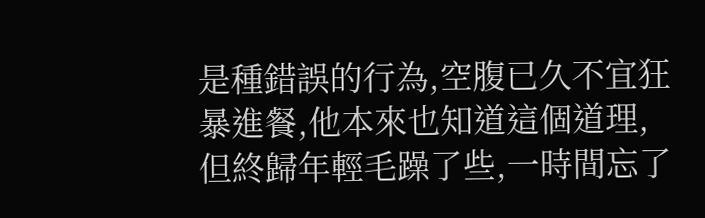是種錯誤的行為,空腹已久不宜狂暴進餐,他本來也知道這個道理,但終歸年輕毛躁了些,一時間忘了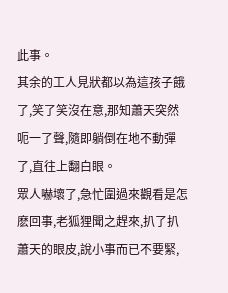此事。
其余的工人見狀都以為這孩子餓了,笑了笑沒在意,那知蕭天突然呃一了聲,隨即躺倒在地不動彈了,直往上翻白眼。
眾人嚇壞了,急忙圍過來觀看是怎麽回事,老狐狸聞之趕來,扒了扒蕭天的眼皮,說小事而已不要緊,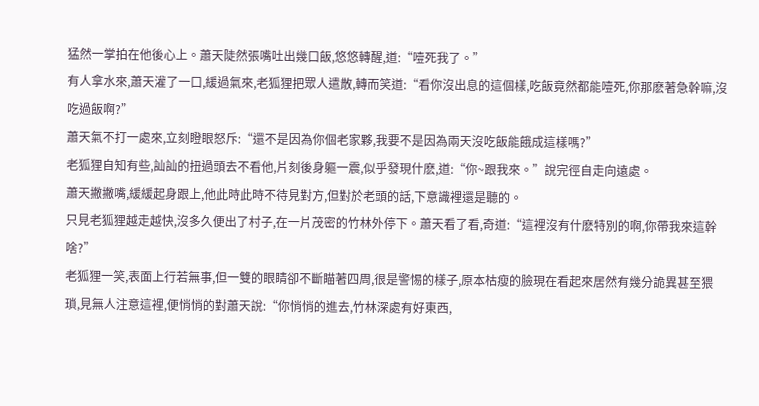猛然一掌拍在他後心上。蕭天陡然張嘴吐出幾口飯,悠悠轉醒,道:“噎死我了。”
有人拿水來,蕭天灌了一口,緩過氣來,老狐狸把眾人遣散,轉而笑道:“看你沒出息的這個樣,吃飯竟然都能噎死,你那麽著急幹嘛,沒吃過飯啊?”
蕭天氣不打一處來,立刻瞪眼怒斥:“還不是因為你個老家夥,我要不是因為兩天沒吃飯能餓成這樣嗎?”
老狐狸自知有些,訕訕的扭過頭去不看他,片刻後身軀一震,似乎發現什麽,道:“你~跟我來。”說完徑自走向遠處。
蕭天撇撇嘴,緩緩起身跟上,他此時此時不待見對方,但對於老頭的話,下意識裡還是聽的。
只見老狐狸越走越快,沒多久便出了村子,在一片茂密的竹林外停下。蕭天看了看,奇道:“這裡沒有什麽特別的啊,你帶我來這幹啥?”
老狐狸一笑,表面上行若無事,但一雙的眼睛卻不斷瞄著四周,很是警惕的樣子,原本枯瘦的臉現在看起來居然有幾分詭異甚至猥瑣,見無人注意這裡,便悄悄的對蕭天說:“你悄悄的進去,竹林深處有好東西,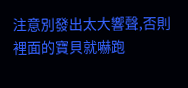注意別發出太大響聲,否則裡面的寶貝就嚇跑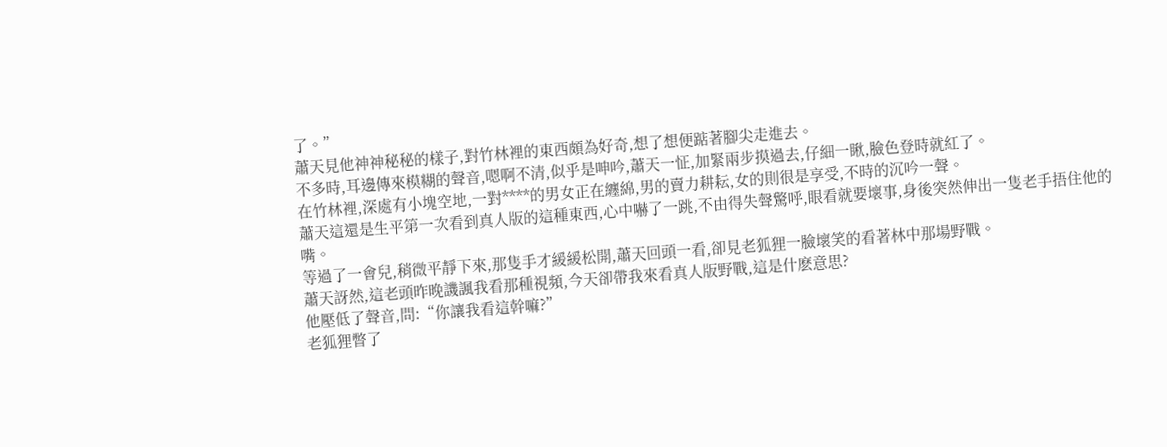了。”
蕭天見他神神秘秘的樣子,對竹林裡的東西頗為好奇,想了想便踮著腳尖走進去。
不多時,耳邊傳來模糊的聲音,嗯啊不清,似乎是呻吟,蕭天一怔,加緊兩步摸過去,仔細一瞅,臉色登時就紅了。
在竹林裡,深處有小塊空地,一對****的男女正在纏綿,男的賣力耕耘,女的則很是享受,不時的沉吟一聲。
蕭天這還是生平第一次看到真人版的這種東西,心中嚇了一跳,不由得失聲驚呼,眼看就要壞事,身後突然伸出一隻老手捂住他的嘴。
等過了一會兒,稍微平靜下來,那隻手才緩緩松開,蕭天回頭一看,卻見老狐狸一臉壞笑的看著林中那場野戰。
蕭天訝然,這老頭昨晚譏諷我看那種視頻,今天卻帶我來看真人版野戰,這是什麽意思?
他壓低了聲音,問:“你讓我看這幹嘛?”
老狐狸瞥了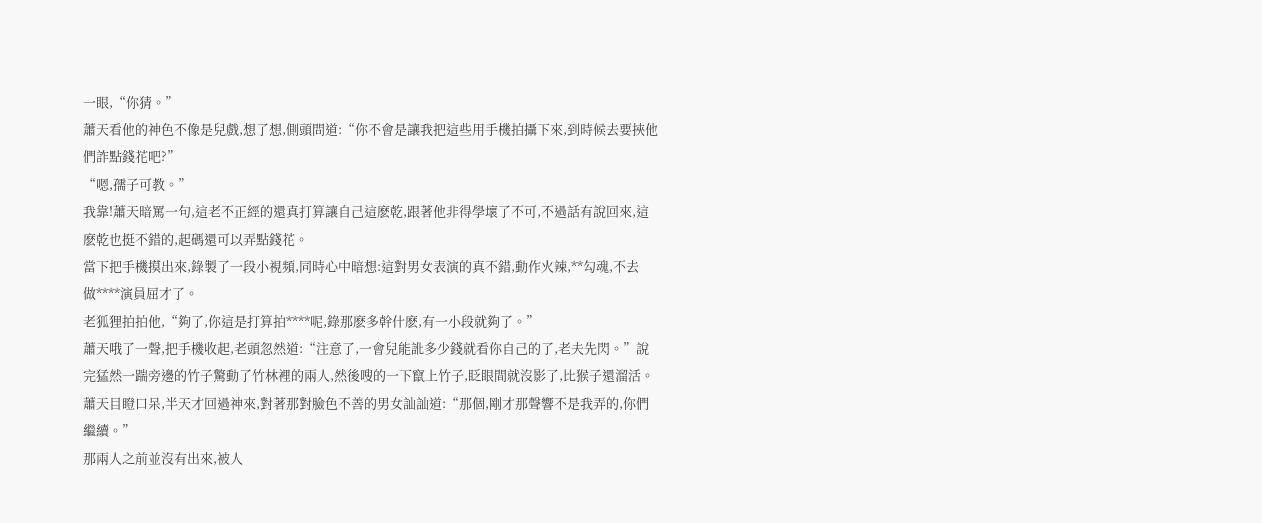一眼,“你猜。”
蕭天看他的神色不像是兒戲,想了想,側頭問道:“你不會是讓我把這些用手機拍攝下來,到時候去要挾他們詐點錢花吧?”
“嗯,孺子可教。”
我靠!蕭天暗罵一句,這老不正經的還真打算讓自己這麽乾,跟著他非得學壞了不可,不過話有說回來,這麽乾也挺不錯的,起碼還可以弄點錢花。
當下把手機摸出來,錄製了一段小視頻,同時心中暗想:這對男女表演的真不錯,動作火辣,**勾魂,不去做****演員屈才了。
老狐狸拍拍他,“夠了,你這是打算拍****呢,錄那麽多幹什麽,有一小段就夠了。”
蕭天哦了一聲,把手機收起,老頭忽然道:“注意了,一會兒能訛多少錢就看你自己的了,老夫先閃。”說完猛然一踹旁邊的竹子驚動了竹林裡的兩人,然後嗖的一下竄上竹子,眨眼間就沒影了,比猴子還溜活。
蕭天目瞪口呆,半天才回過神來,對著那對臉色不善的男女訕訕道:“那個,剛才那聲響不是我弄的,你們繼續。”
那兩人之前並沒有出來,被人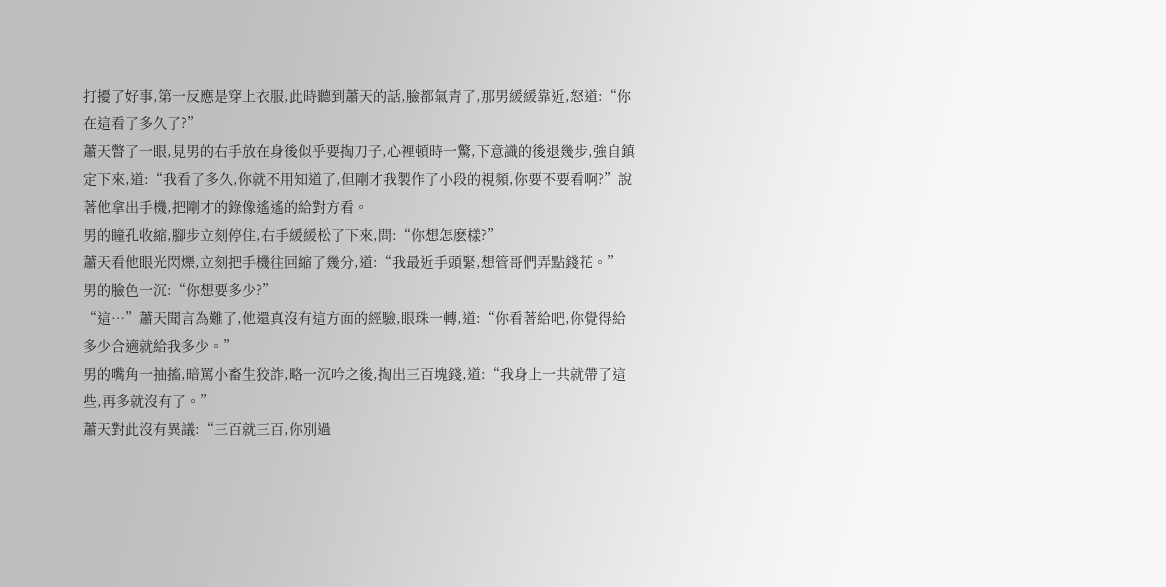打擾了好事,第一反應是穿上衣服,此時聽到蕭天的話,臉都氣青了,那男緩緩靠近,怒道:“你在這看了多久了?”
蕭天瞥了一眼,見男的右手放在身後似乎要掏刀子,心裡頓時一驚,下意識的後退幾步,強自鎮定下來,道:“我看了多久,你就不用知道了,但剛才我製作了小段的視頻,你要不要看啊?”說著他拿出手機,把剛才的錄像遙遙的給對方看。
男的瞳孔收縮,腳步立刻停住,右手緩緩松了下來,問:“你想怎麽樣?”
蕭天看他眼光閃爍,立刻把手機往回縮了幾分,道:“我最近手頭緊,想管哥們弄點錢花。”
男的臉色一沉:“你想要多少?”
“這…”蕭天聞言為難了,他還真沒有這方面的經驗,眼珠一轉,道:“你看著給吧,你覺得給多少合適就給我多少。”
男的嘴角一抽搐,暗罵小畜生狡詐,略一沉吟之後,掏出三百塊錢,道:“我身上一共就帶了這些,再多就沒有了。”
蕭天對此沒有異議:“三百就三百,你別過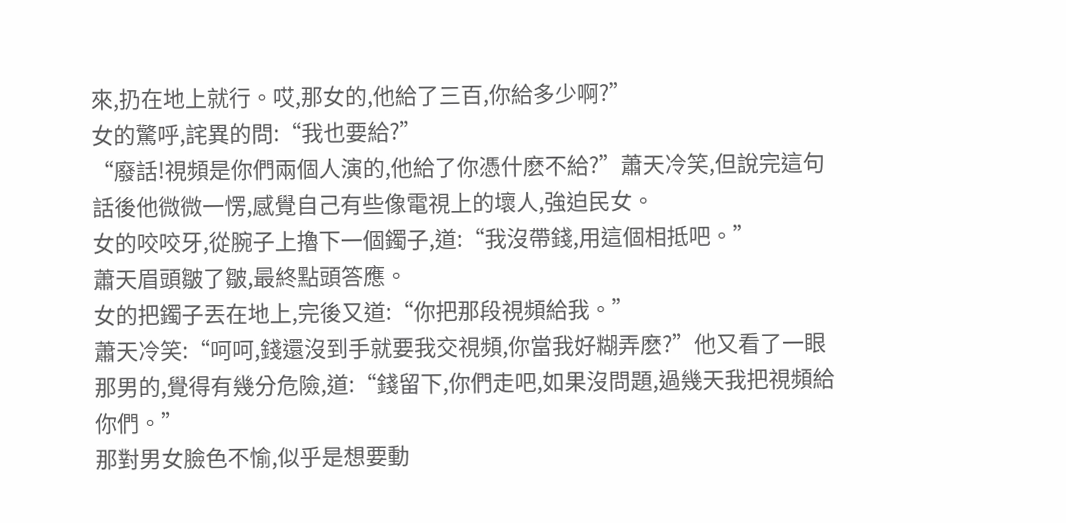來,扔在地上就行。哎,那女的,他給了三百,你給多少啊?”
女的驚呼,詫異的問:“我也要給?”
“廢話!視頻是你們兩個人演的,他給了你憑什麽不給?”蕭天冷笑,但說完這句話後他微微一愣,感覺自己有些像電視上的壞人,強迫民女。
女的咬咬牙,從腕子上擼下一個鐲子,道:“我沒帶錢,用這個相抵吧。”
蕭天眉頭皺了皺,最終點頭答應。
女的把鐲子丟在地上,完後又道:“你把那段視頻給我。”
蕭天冷笑:“呵呵,錢還沒到手就要我交視頻,你當我好糊弄麽?”他又看了一眼那男的,覺得有幾分危險,道:“錢留下,你們走吧,如果沒問題,過幾天我把視頻給你們。”
那對男女臉色不愉,似乎是想要動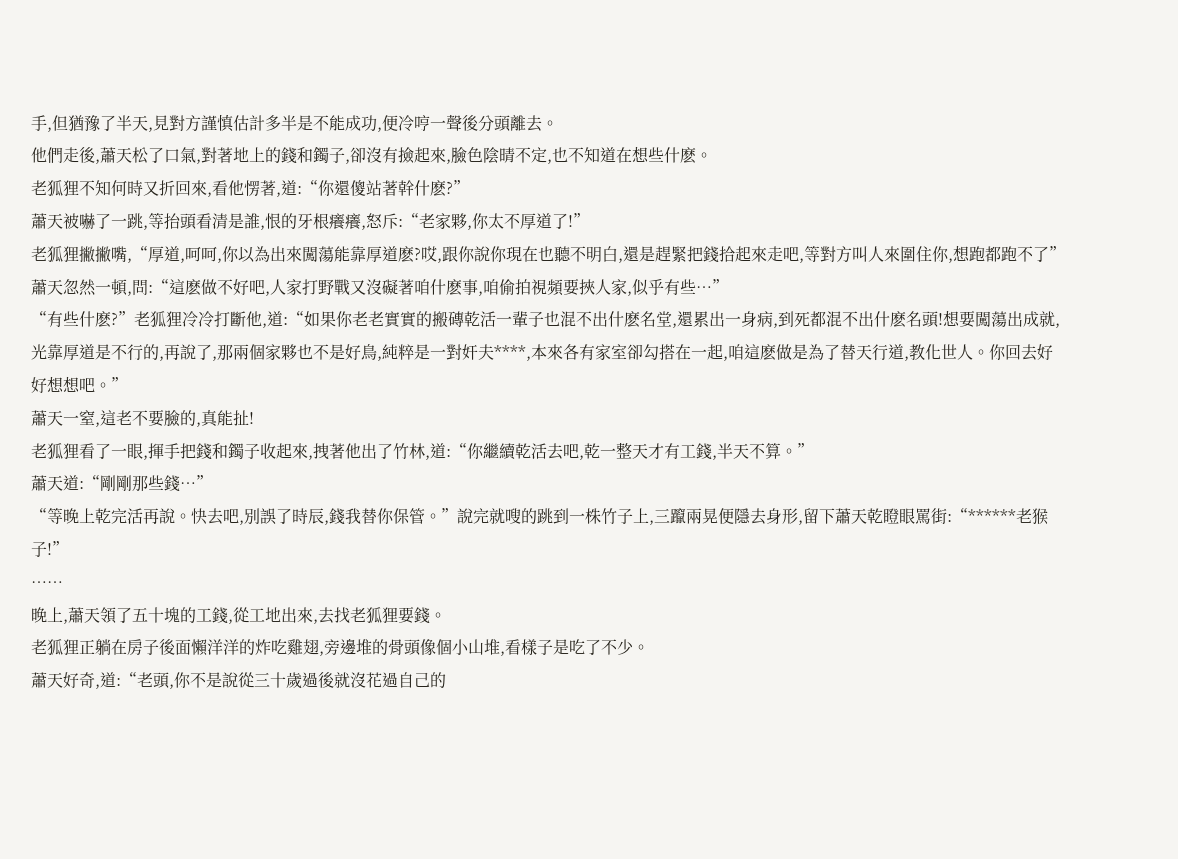手,但猶豫了半天,見對方謹慎估計多半是不能成功,便冷哼一聲後分頭離去。
他們走後,蕭天松了口氣,對著地上的錢和鐲子,卻沒有撿起來,臉色陰晴不定,也不知道在想些什麽。
老狐狸不知何時又折回來,看他愣著,道:“你還傻站著幹什麽?”
蕭天被嚇了一跳,等抬頭看清是誰,恨的牙根癢癢,怒斥:“老家夥,你太不厚道了!”
老狐狸撇撇嘴,“厚道,呵呵,你以為出來闖蕩能靠厚道麽?哎,跟你說你現在也聽不明白,還是趕緊把錢拾起來走吧,等對方叫人來圍住你,想跑都跑不了”
蕭天忽然一頓,問:“這麽做不好吧,人家打野戰又沒礙著咱什麽事,咱偷拍視頻要挾人家,似乎有些…”
“有些什麽?”老狐狸冷冷打斷他,道:“如果你老老實實的搬磚乾活一輩子也混不出什麽名堂,還累出一身病,到死都混不出什麽名頭!想要闖蕩出成就,光靠厚道是不行的,再說了,那兩個家夥也不是好鳥,純粹是一對奸夫****,本來各有家室卻勾搭在一起,咱這麽做是為了替天行道,教化世人。你回去好好想想吧。”
蕭天一窒,這老不要臉的,真能扯!
老狐狸看了一眼,揮手把錢和鐲子收起來,拽著他出了竹林,道:“你繼續乾活去吧,乾一整天才有工錢,半天不算。”
蕭天道:“剛剛那些錢…”
“等晚上乾完活再說。快去吧,別誤了時辰,錢我替你保管。”說完就嗖的跳到一株竹子上,三躥兩晃便隱去身形,留下蕭天乾瞪眼罵街:“******老猴子!”
……
晚上,蕭天領了五十塊的工錢,從工地出來,去找老狐狸要錢。
老狐狸正躺在房子後面懶洋洋的炸吃雞翅,旁邊堆的骨頭像個小山堆,看樣子是吃了不少。
蕭天好奇,道:“老頭,你不是說從三十歲過後就沒花過自己的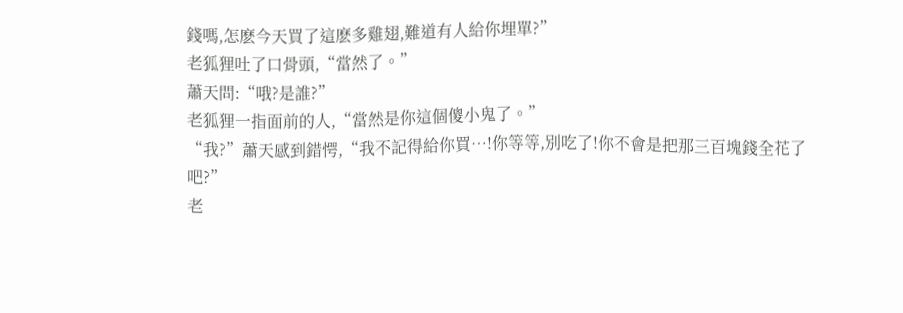錢嗎,怎麽今天買了這麽多雞翅,難道有人給你埋單?”
老狐狸吐了口骨頭,“當然了。”
蕭天問:“哦?是誰?”
老狐狸一指面前的人,“當然是你這個傻小鬼了。”
“我?”蕭天感到錯愕,“我不記得給你買…!你等等,別吃了!你不會是把那三百塊錢全花了吧?”
老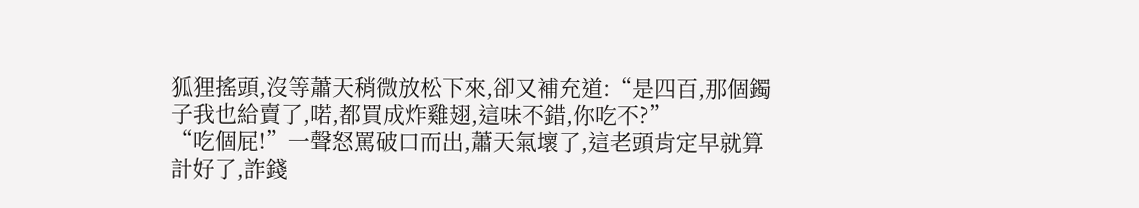狐狸搖頭,沒等蕭天稍微放松下來,卻又補充道:“是四百,那個鐲子我也給賣了,喏,都買成炸雞翅,這味不錯,你吃不?”
“吃個屁!”一聲怒罵破口而出,蕭天氣壞了,這老頭肯定早就算計好了,詐錢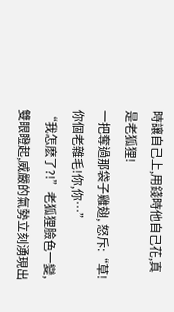時讓自己上,用錢時他自己花,真是老狐狸!
一把奪過那袋子雞翅, 怒斥:“草!你個老雜毛!你,你…”
“我怎麽了?!”老狐狸臉色一變,雙眼瞪起,威嚴的氣勢立刻湧現出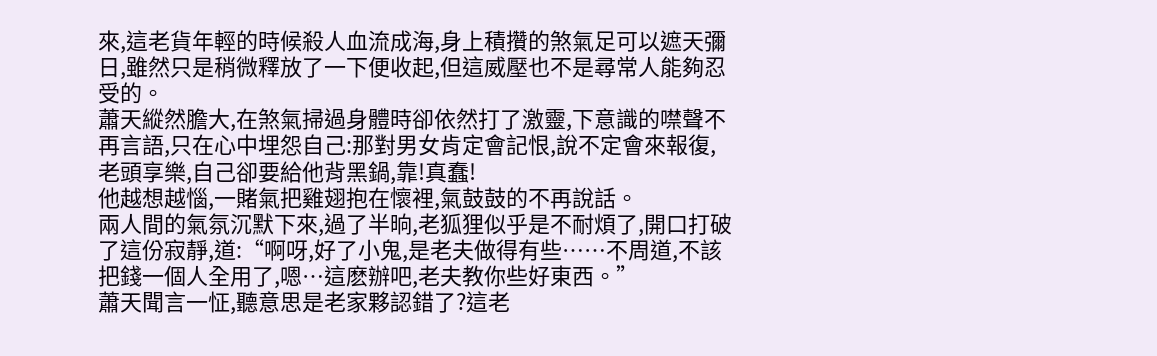來,這老貨年輕的時候殺人血流成海,身上積攢的煞氣足可以遮天彌日,雖然只是稍微釋放了一下便收起,但這威壓也不是尋常人能夠忍受的。
蕭天縱然膽大,在煞氣掃過身體時卻依然打了激靈,下意識的噤聲不再言語,只在心中埋怨自己:那對男女肯定會記恨,說不定會來報復,老頭享樂,自己卻要給他背黑鍋,靠!真蠢!
他越想越惱,一賭氣把雞翅抱在懷裡,氣鼓鼓的不再說話。
兩人間的氣氛沉默下來,過了半晌,老狐狸似乎是不耐煩了,開口打破了這份寂靜,道:“啊呀,好了小鬼,是老夫做得有些……不周道,不該把錢一個人全用了,嗯…這麽辦吧,老夫教你些好東西。”
蕭天聞言一怔,聽意思是老家夥認錯了?這老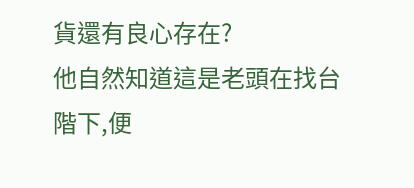貨還有良心存在?
他自然知道這是老頭在找台階下,便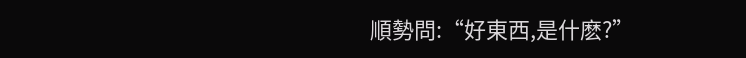順勢問:“好東西,是什麽?”